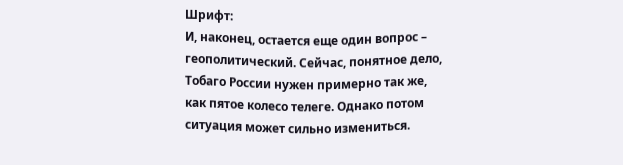Шрифт:
И, наконец, остается еще один вопрос – геополитический. Сейчас, понятное дело, Тобаго России нужен примерно так же, как пятое колесо телеге. Однако потом ситуация может сильно измениться.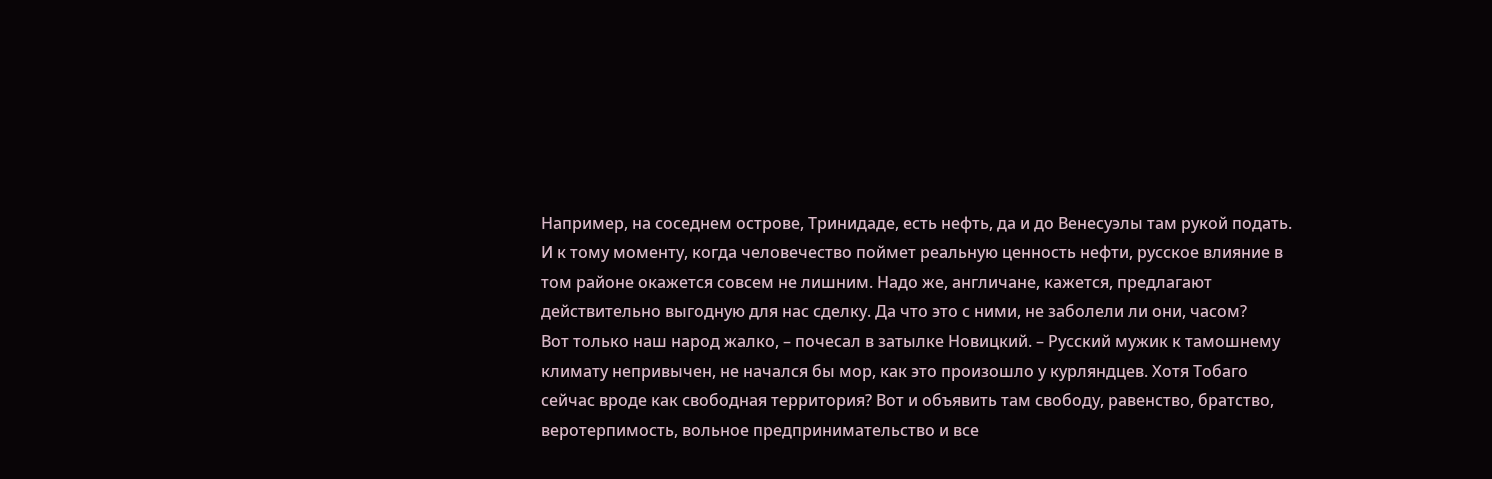Например, на соседнем острове, Тринидаде, есть нефть, да и до Венесуэлы там рукой подать. И к тому моменту, когда человечество поймет реальную ценность нефти, русское влияние в том районе окажется совсем не лишним. Надо же, англичане, кажется, предлагают действительно выгодную для нас сделку. Да что это с ними, не заболели ли они, часом?
Вот только наш народ жалко, – почесал в затылке Новицкий. – Русский мужик к тамошнему климату непривычен, не начался бы мор, как это произошло у курляндцев. Хотя Тобаго сейчас вроде как свободная территория? Вот и объявить там свободу, равенство, братство, веротерпимость, вольное предпринимательство и все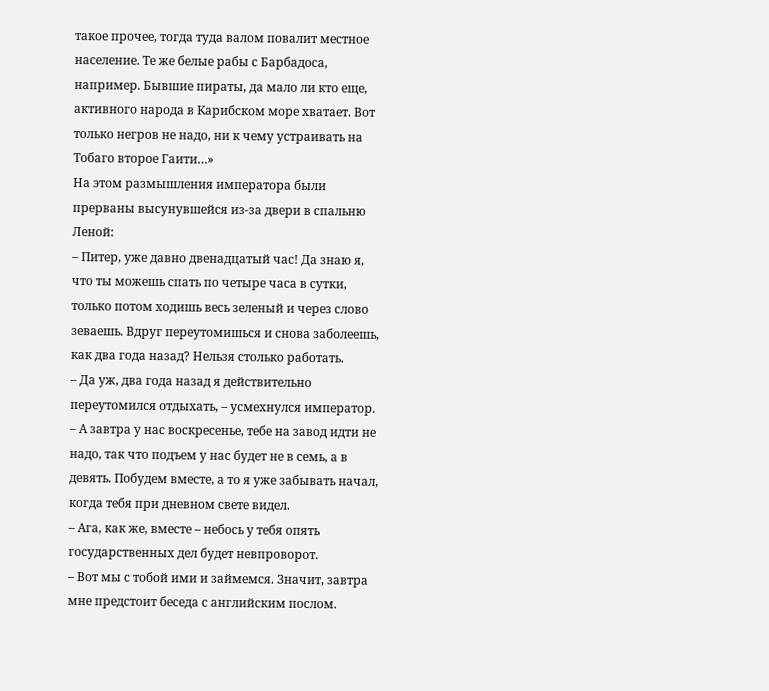такое прочее, тогда туда валом повалит местное население. Те же белые рабы с Барбадоса, например. Бывшие пираты, да мало ли кто еще, активного народа в Карибском море хватает. Вот только негров не надо, ни к чему устраивать на Тобаго второе Гаити…»
На этом размышления императора были прерваны высунувшейся из-за двери в спальню Леной:
– Питер, уже давно двенадцатый час! Да знаю я, что ты можешь спать по четыре часа в сутки, только потом ходишь весь зеленый и через слово зеваешь. Вдруг переутомишься и снова заболеешь, как два года назад? Нельзя столько работать.
– Да уж, два года назад я действительно переутомился отдыхать, – усмехнулся император. – А завтра у нас воскресенье, тебе на завод идти не надо, так что подъем у нас будет не в семь, а в девять. Побудем вместе, а то я уже забывать начал, когда тебя при дневном свете видел.
– Ага, как же, вместе – небось у тебя опять государственных дел будет невпроворот.
– Вот мы с тобой ими и займемся. Значит, завтра мне предстоит беседа с английским послом.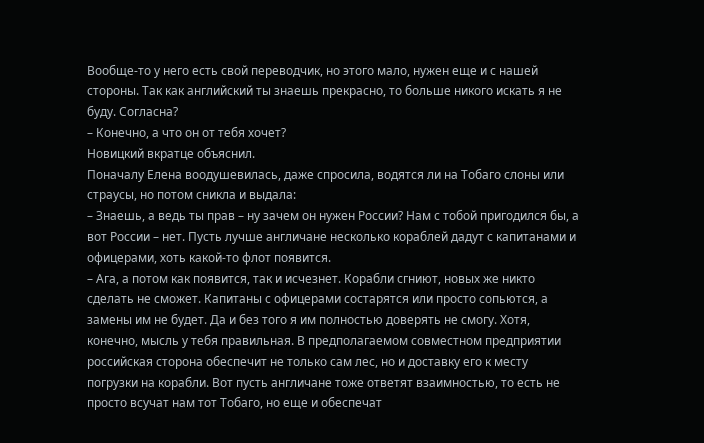Вообще-то у него есть свой переводчик, но этого мало, нужен еще и с нашей стороны. Так как английский ты знаешь прекрасно, то больше никого искать я не буду. Согласна?
– Конечно, а что он от тебя хочет?
Новицкий вкратце объяснил.
Поначалу Елена воодушевилась, даже спросила, водятся ли на Тобаго слоны или страусы, но потом сникла и выдала:
– Знаешь, а ведь ты прав – ну зачем он нужен России? Нам с тобой пригодился бы, а вот России – нет. Пусть лучше англичане несколько кораблей дадут с капитанами и офицерами, хоть какой-то флот появится.
– Ага, а потом как появится, так и исчезнет. Корабли сгниют, новых же никто сделать не сможет. Капитаны с офицерами состарятся или просто сопьются, а замены им не будет. Да и без того я им полностью доверять не смогу. Хотя, конечно, мысль у тебя правильная. В предполагаемом совместном предприятии российская сторона обеспечит не только сам лес, но и доставку его к месту погрузки на корабли. Вот пусть англичане тоже ответят взаимностью, то есть не просто всучат нам тот Тобаго, но еще и обеспечат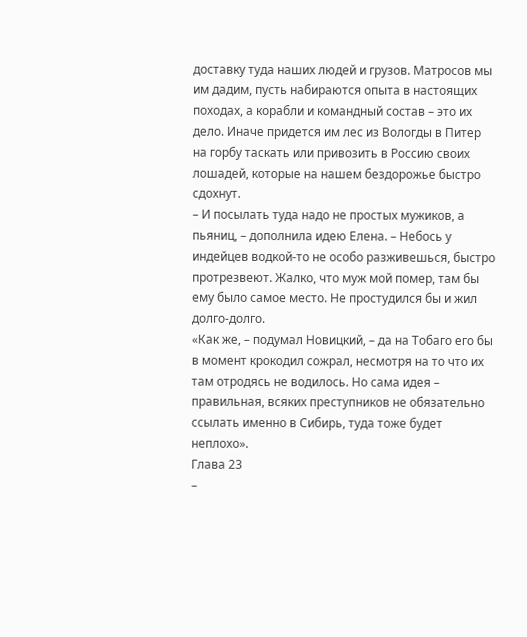доставку туда наших людей и грузов. Матросов мы им дадим, пусть набираются опыта в настоящих походах, а корабли и командный состав – это их дело. Иначе придется им лес из Вологды в Питер на горбу таскать или привозить в Россию своих лошадей, которые на нашем бездорожье быстро сдохнут.
– И посылать туда надо не простых мужиков, а пьяниц, – дополнила идею Елена. – Небось у индейцев водкой-то не особо разживешься, быстро протрезвеют. Жалко, что муж мой помер, там бы ему было самое место. Не простудился бы и жил долго-долго.
«Как же, – подумал Новицкий, – да на Тобаго его бы в момент крокодил сожрал, несмотря на то что их там отродясь не водилось. Но сама идея – правильная, всяких преступников не обязательно ссылать именно в Сибирь, туда тоже будет неплохо».
Глава 23
–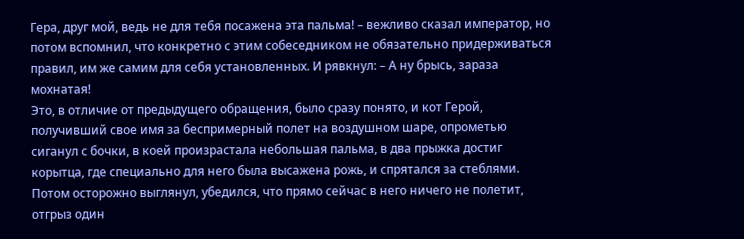Гера, друг мой, ведь не для тебя посажена эта пальма! – вежливо сказал император, но потом вспомнил, что конкретно с этим собеседником не обязательно придерживаться правил, им же самим для себя установленных. И рявкнул: – А ну брысь, зараза мохнатая!
Это, в отличие от предыдущего обращения, было сразу понято, и кот Герой, получивший свое имя за беспримерный полет на воздушном шаре, опрометью сиганул с бочки, в коей произрастала небольшая пальма, в два прыжка достиг корытца, где специально для него была высажена рожь, и спрятался за стеблями. Потом осторожно выглянул, убедился, что прямо сейчас в него ничего не полетит, отгрыз один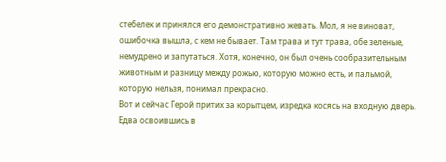стебелек и принялся его демонстративно жевать. Мол, я не виноват, ошибочка вышла, с кем не бывает. Там трава и тут трава, обе зеленые, немудрено и запутаться. Хотя, конечно, он был очень сообразительным животным и разницу между рожью, которую можно есть, и пальмой, которую нельзя, понимал прекрасно.
Вот и сейчас Герой притих за корытцем, изредка косясь на входную дверь. Едва освоившись в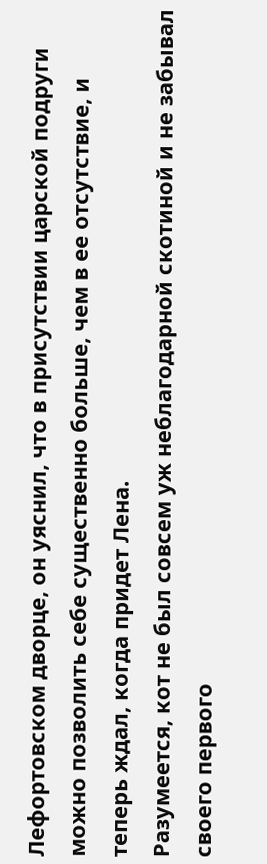Лефортовском дворце, он уяснил, что в присутствии царской подруги можно позволить себе существенно больше, чем в ее отсутствие, и теперь ждал, когда придет Лена.
Разумеется, кот не был совсем уж неблагодарной скотиной и не забывал своего первого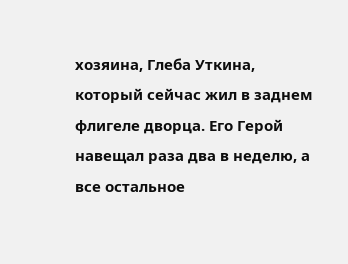хозяина, Глеба Уткина, который сейчас жил в заднем флигеле дворца. Его Герой навещал раза два в неделю, а все остальное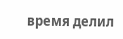время делил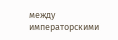между императорскими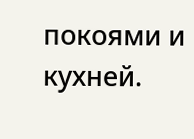покоями и кухней.